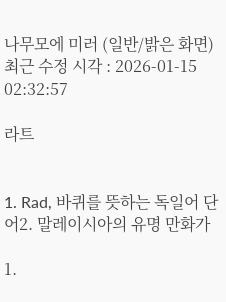나무모에 미러 (일반/밝은 화면)
최근 수정 시각 : 2026-01-15 02:32:57

라트


1. Rad, 바퀴를 뜻하는 독일어 단어2. 말레이시아의 유명 만화가

1.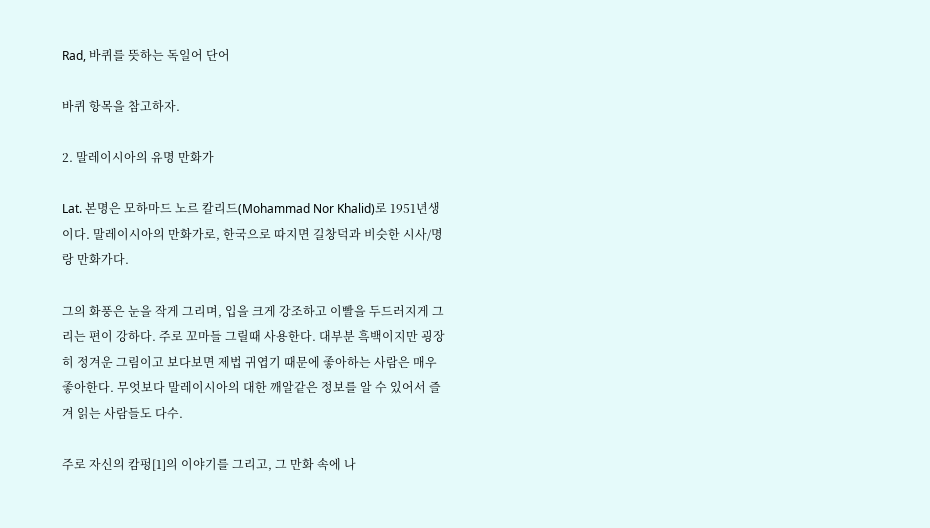Rad, 바퀴를 뜻하는 독일어 단어

바퀴 항목을 참고하자.

2. 말레이시아의 유명 만화가

Lat. 본명은 모하마드 노르 칼리드(Mohammad Nor Khalid)로 1951년생이다. 말레이시아의 만화가로, 한국으로 따지면 길창덕과 비슷한 시사/명랑 만화가다.

그의 화풍은 눈을 작게 그리며, 입을 크게 강조하고 이빨을 두드러지게 그리는 편이 강하다. 주로 꼬마들 그릴때 사용한다. 대부분 흑백이지만 굉장히 정겨운 그림이고 보다보면 제법 귀엽기 때문에 좋아하는 사람은 매우 좋아한다. 무엇보다 말레이시아의 대한 깨알같은 정보를 알 수 있어서 즐겨 읽는 사람들도 다수.

주로 자신의 캄펑[1]의 이야기를 그리고, 그 만화 속에 나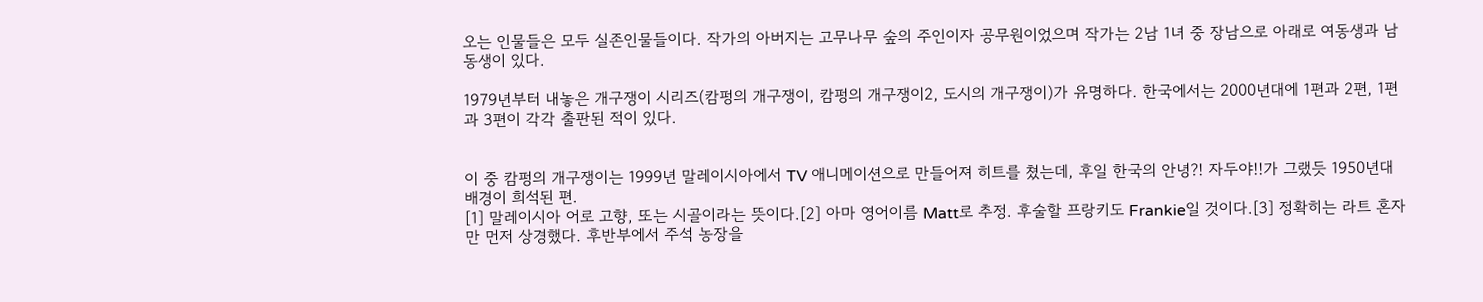오는 인물들은 모두 실존인물들이다. 작가의 아버지는 고무나무 숲의 주인이자 공무원이었으며 작가는 2남 1녀 중 장남으로 아래로 여동생과 남동생이 있다.

1979년부터 내놓은 개구쟁이 시리즈(캄펑의 개구쟁이, 캄펑의 개구쟁이2, 도시의 개구쟁이)가 유명하다. 한국에서는 2000년대에 1편과 2편, 1편과 3편이 각각 출판된 적이 있다.


이 중 캄펑의 개구쟁이는 1999년 말레이시아에서 TV 애니메이션으로 만들어져 히트를 쳤는데, 후일 한국의 안녕?! 자두야!!가 그랬듯 1950년대 배경이 희석된 편.
[1] 말레이시아 어로 고향, 또는 시골이라는 뜻이다.[2] 아마 영어이름 Matt로 추정. 후술할 프랑키도 Frankie일 것이다.[3] 정확히는 라트 혼자만 먼저 상경했다. 후반부에서 주석 농장을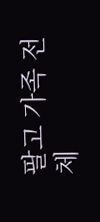팔고 가족 전체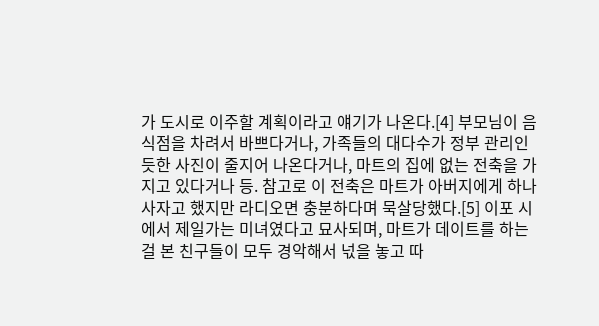가 도시로 이주할 계획이라고 얘기가 나온다.[4] 부모님이 음식점을 차려서 바쁘다거나, 가족들의 대다수가 정부 관리인 듯한 사진이 줄지어 나온다거나, 마트의 집에 없는 전축을 가지고 있다거나 등. 참고로 이 전축은 마트가 아버지에게 하나 사자고 했지만 라디오면 충분하다며 묵살당했다.[5] 이포 시에서 제일가는 미녀였다고 묘사되며, 마트가 데이트를 하는 걸 본 친구들이 모두 경악해서 넋을 놓고 따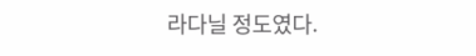라다닐 정도였다.